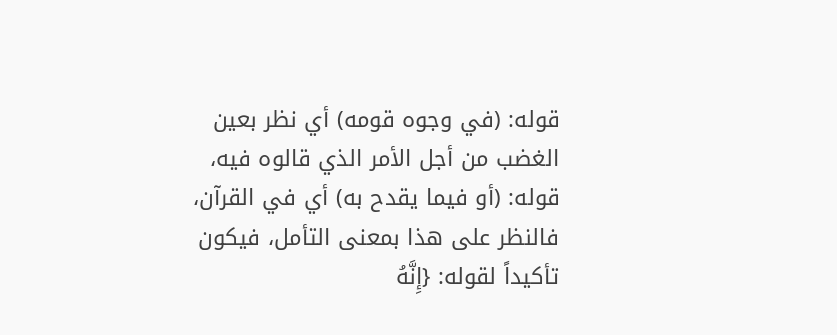قوله: (في وجوه قومه) أي نظر بعين الغضب من أجل الأمر الذي قالوه فيه، قوله: (أو فيما يقدح به) أي في القرآن، فالنظر على هذا بمعنى التأمل، فيكون تأكيداً لقوله: {إِنَّهُ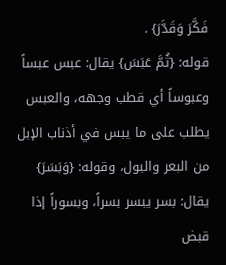فَكَّرَ وَقَدَّرَ} .
قوله: {ثُمَّ عَبَسَ} يقال: عبس عبساً وعبوساً أي قطب وجهه، والعبس يطلب على ما يبس في أذناب الإبل من البعر والبول، وقوله: {وَبَسَرَ} يقال: بسر يبسر بسراً، وبسوراً إذا قبض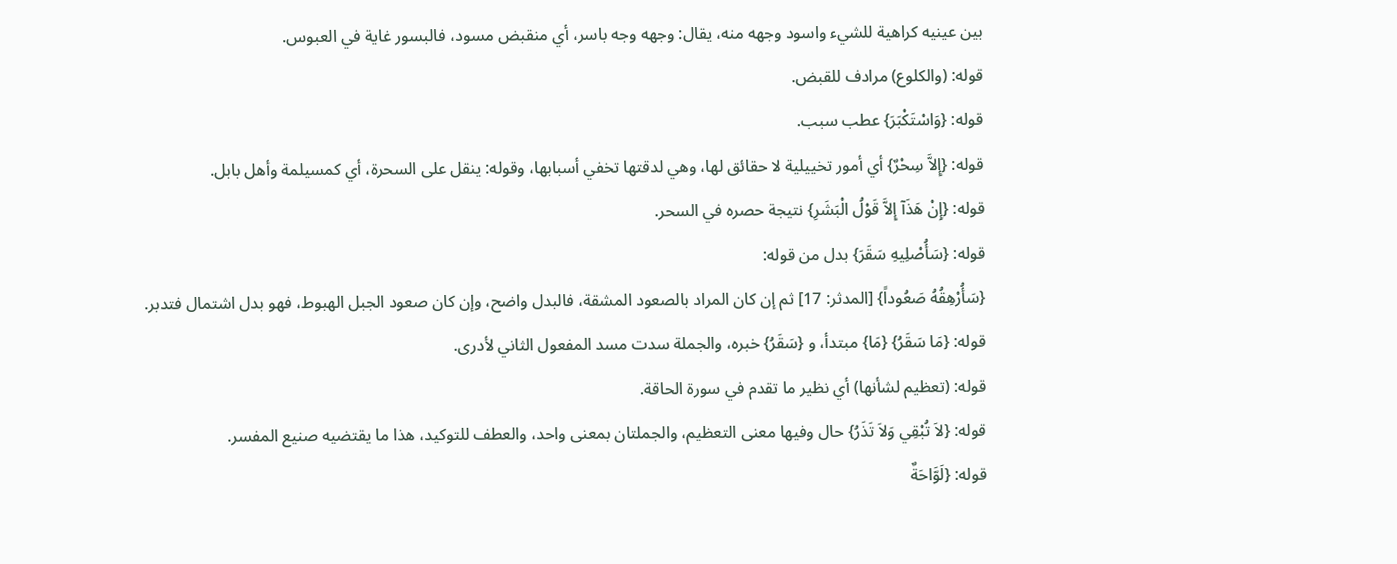بين عينيه كراهية للشيء واسود وجهه منه، يقال: وجهه وجه باسر، أي منقبض مسود، فالبسور غاية في العبوس.
قوله: (والكلوع) مرادف للقبض.
قوله: {وَاسْتَكْبَرَ} عطب سبب.
قوله: {إِلاَّ سِحْرٌ} أي أمور تخييلية لا حقائق لها، وهي لدقتها تخفي أسبابها، وقوله: ينقل على السحرة، أي كمسيلمة وأهل بابل.
قوله: {إِنْ هَذَآ إِلاَّ قَوْلُ الْبَشَرِ} نتيجة حصره في السحر.
قوله: {سَأُصْلِيهِ سَقَرَ} بدل من قوله:
{سَأُرْهِقُهُ صَعُوداً} [المدثر: 17] ثم إن كان المراد بالصعود المشقة، فالبدل واضح، وإن كان صعود الجبل الهبوط، فهو بدل اشتمال فتدبر.
قوله: {مَا سَقَرُ} {مَا} مبتدأ، و {سَقَرُ} خبره، والجملة سدت مسد المفعول الثاني لأدرى.
قوله: (تعظيم لشأنها) أي نظير ما تقدم في سورة الحاقة.
قوله: {لاَ تُبْقِي وَلاَ تَذَرُ} حال وفيها معنى التعظيم، والجملتان بمعنى واحد، والعطف للتوكيد، هذا ما يقتضيه صنيع المفسر.
قوله: {لَوَّاحَةٌ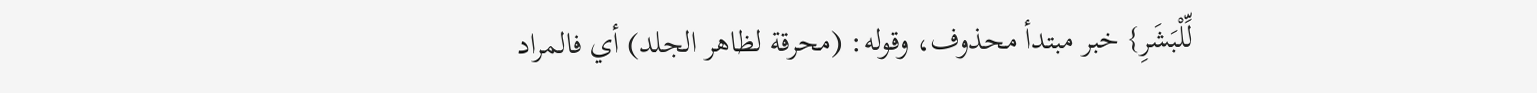لِّلْبَشَرِ} خبر مبتدأ محذوف، وقوله: (محرقة لظاهر الجلد) أي فالمراد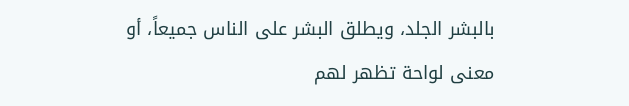بالبشر الجلد، ويطلق البشر على الناس جميعاً، أو معنى لواحة تظهر لهم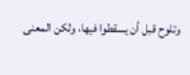وتلوح قبل أن يسقطوا فيها، ولكن المعنى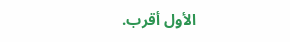الأول أقرب.